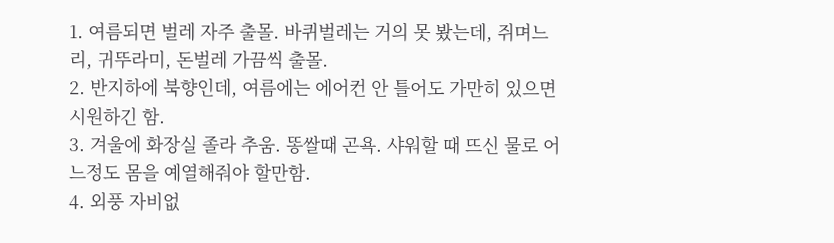1. 여름되면 벌레 자주 출몰. 바퀴벌레는 거의 못 봤는데, 쥐며느리, 귀뚜라미, 돈벌레 가끔씩 출몰.
2. 반지하에 북향인데, 여름에는 에어컨 안 틀어도 가만히 있으면 시원하긴 함.
3. 겨울에 화장실 졸라 추움. 똥쌀때 곤욕. 샤워할 때 뜨신 물로 어느정도 몸을 예열해줘야 할만함.
4. 외풍 자비없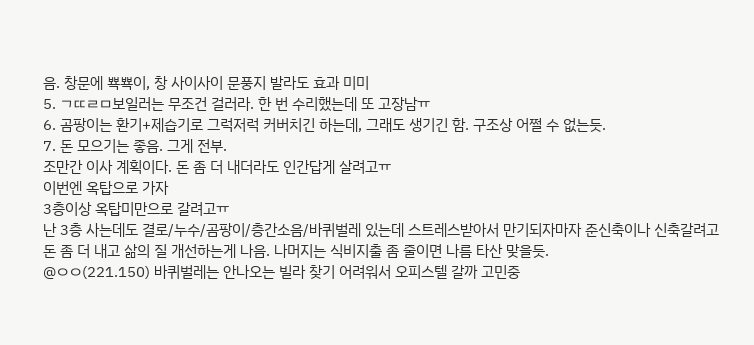음. 창문에 뾱뾱이, 창 사이사이 문풍지 발라도 효과 미미
5. ㄱㄸㄹㅁ보일러는 무조건 걸러라. 한 번 수리했는데 또 고장남ㅠ
6. 곰팡이는 환기+제습기로 그럭저럭 커버치긴 하는데, 그래도 생기긴 함. 구조상 어쩔 수 없는듯.
7. 돈 모으기는 좋음. 그게 전부.
조만간 이사 계획이다. 돈 좀 더 내더라도 인간답게 살려고ㅠ
이번엔 옥탑으로 가자
3층이상 옥탑미만으로 갈려고ㅠ
난 3층 사는데도 결로/누수/곰팡이/층간소음/바퀴벌레 있는데 스트레스받아서 만기되자마자 준신축이나 신축갈려고
돈 좀 더 내고 삶의 질 개선하는게 나음. 나머지는 식비지출 좀 줄이면 나름 타산 맞을듯.
@ㅇㅇ(221.150) 바퀴벌레는 안나오는 빌라 찾기 어려워서 오피스텔 갈까 고민중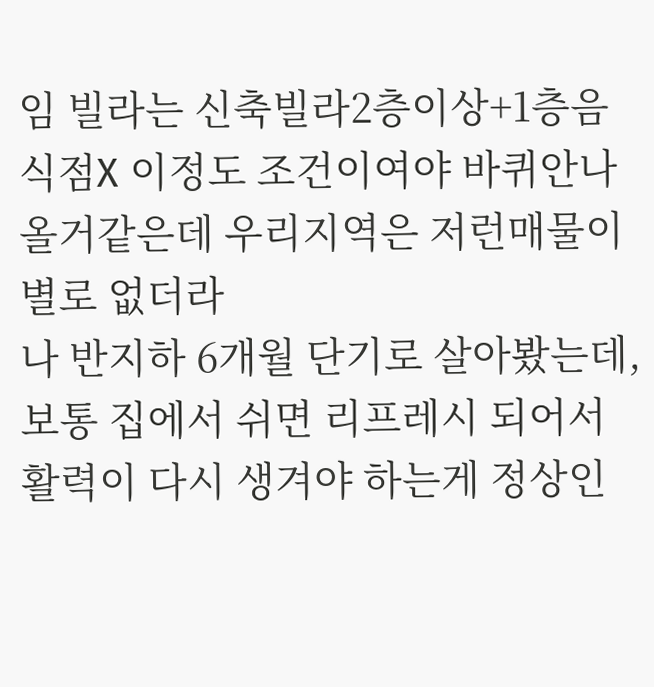임 빌라는 신축빌라2층이상+1층음식점X 이정도 조건이여야 바퀴안나올거같은데 우리지역은 저런매물이 별로 없더라
나 반지하 6개월 단기로 살아봤는데, 보통 집에서 쉬면 리프레시 되어서 활력이 다시 생겨야 하는게 정상인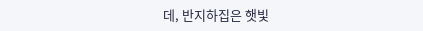데, 반지하집은 햇빛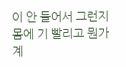이 안 들어서 그런지 몸에 기 빨리고 뭔가 계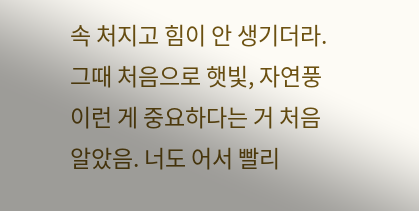속 처지고 힘이 안 생기더라. 그때 처음으로 햇빛, 자연풍 이런 게 중요하다는 거 처음 알았음. 너도 어서 빨리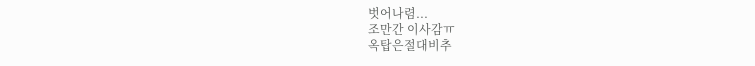벗어나렴...
조만간 이사감ㅠ
옥탑은절대비추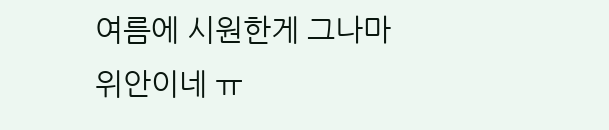여름에 시원한게 그나마 위안이네 ㅠ